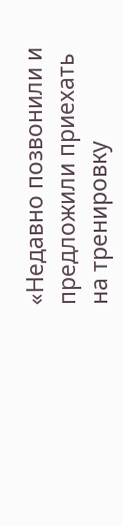«Недавно позвонили и предложили приехать на тренировку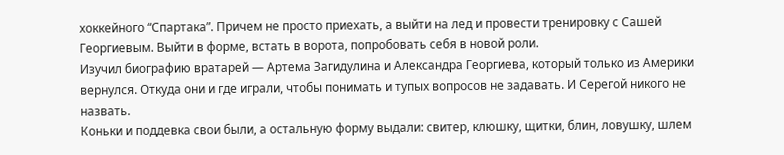хоккейного “Спартака”. Причем не просто приехать, а выйти на лед и провести тренировку с Сашей Георгиевым. Выйти в форме, встать в ворота, попробовать себя в новой роли.
Изучил биографию вратарей — Артема Загидулина и Александра Георгиева, который только из Америки вернулся. Откуда они и где играли, чтобы понимать и тупых вопросов не задавать. И Серегой никого не назвать.
Коньки и поддевка свои были, а остальную форму выдали: свитер, клюшку, щитки, блин, ловушку, шлем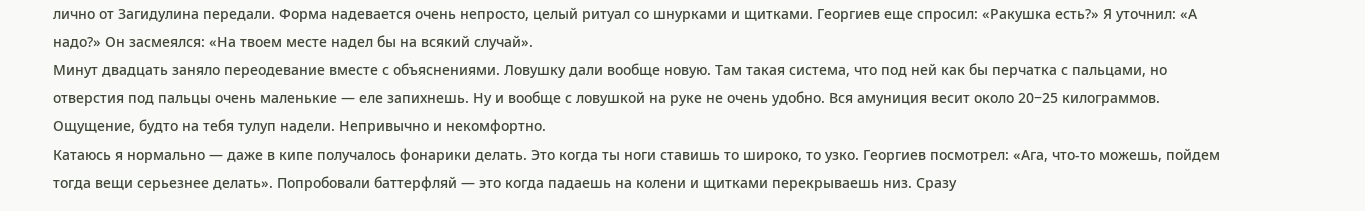лично от Загидулина передали. Форма надевается очень непросто, целый ритуал со шнурками и щитками. Георгиев еще спросил: «Ракушка есть?» Я уточнил: «А надо?» Он засмеялся: «На твоем месте надел бы на всякий случай».
Минут двадцать заняло переодевание вместе с объяснениями. Ловушку дали вообще новую. Там такая система, что под ней как бы перчатка с пальцами, но отверстия под пальцы очень маленькие — еле запихнешь. Ну и вообще с ловушкой на руке не очень удобно. Вся амуниция весит около 20−25 килограммов. Ощущение, будто на тебя тулуп надели. Непривычно и некомфортно.
Катаюсь я нормально — даже в кипе получалось фонарики делать. Это когда ты ноги ставишь то широко, то узко. Георгиев посмотрел: «Ага, что-то можешь, пойдем тогда вещи серьезнее делать». Попробовали баттерфляй — это когда падаешь на колени и щитками перекрываешь низ. Сразу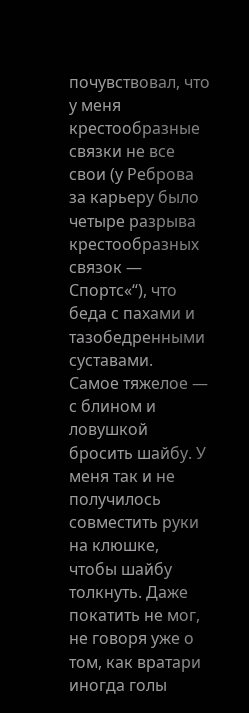почувствовал, что у меня крестообразные связки не все свои (у Реброва за карьеру было четыре разрыва крестообразных связок — Спортc«“), что беда с пахами и тазобедренными суставами.
Самое тяжелое — с блином и ловушкой бросить шайбу. У меня так и не получилось совместить руки на клюшке, чтобы шайбу толкнуть. Даже покатить не мог, не говоря уже о том, как вратари иногда голы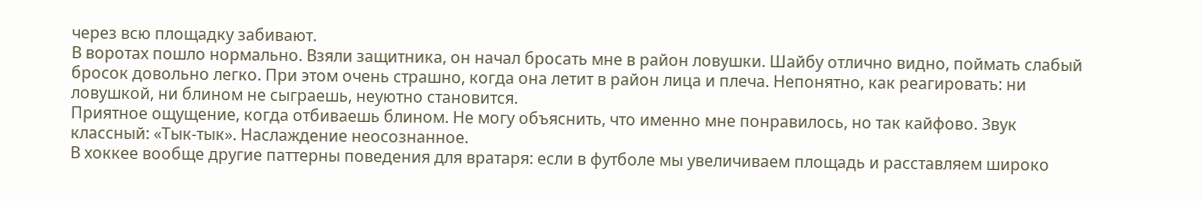через всю площадку забивают.
В воротах пошло нормально. Взяли защитника, он начал бросать мне в район ловушки. Шайбу отлично видно, поймать слабый бросок довольно легко. При этом очень страшно, когда она летит в район лица и плеча. Непонятно, как реагировать: ни ловушкой, ни блином не сыграешь, неуютно становится.
Приятное ощущение, когда отбиваешь блином. Не могу объяснить, что именно мне понравилось, но так кайфово. Звук классный: «Тык-тык». Наслаждение неосознанное.
В хоккее вообще другие паттерны поведения для вратаря: если в футболе мы увеличиваем площадь и расставляем широко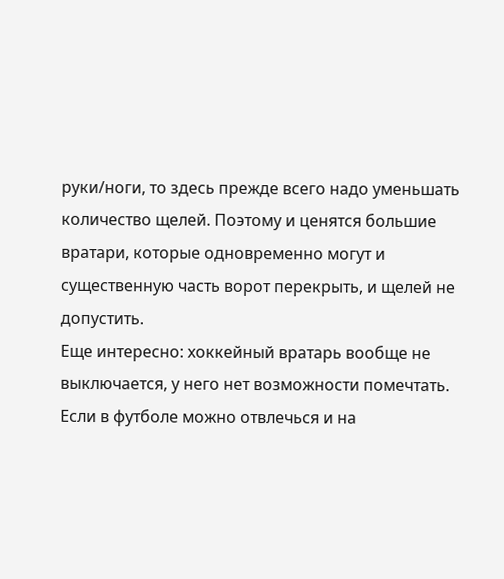руки/ноги, то здесь прежде всего надо уменьшать количество щелей. Поэтому и ценятся большие вратари, которые одновременно могут и существенную часть ворот перекрыть, и щелей не допустить.
Еще интересно: хоккейный вратарь вообще не выключается, у него нет возможности помечтать. Если в футболе можно отвлечься и на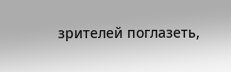зрителей поглазеть,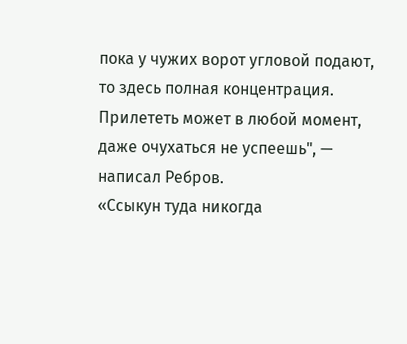пока у чужих ворот угловой подают, то здесь полная концентрация. Прилететь может в любой момент, даже очухаться не успеешь", — написал Ребров.
«Ссыкун туда никогда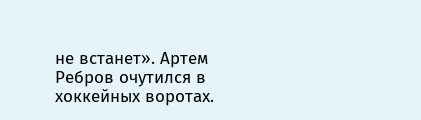не встанет». Артем Ребров очутился в хоккейных воротах.